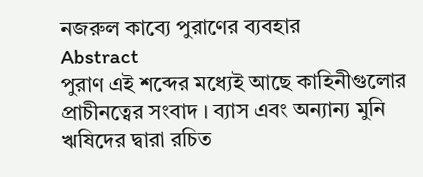নজরুল কাব্যে পুরাণের ব্যবহার
Abstract
পুরাণ এই শব্দের মধ্যেই আছে কাহিনীগুলোর প্রাচীনত্বের সংবাদ । ব্যাস এবং অন্যান্য মুনি ঋষিদের দ্বারা রচিত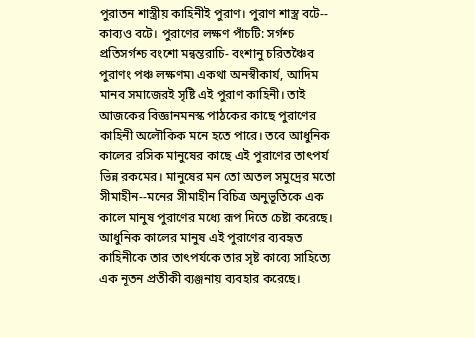পুরাতন শাস্ত্রীয় কাহিনীই পুরাণ। পুরাণ শাস্ত্র বটে-- কাব্যও বটে। পুরাণের লক্ষণ পাঁচটি: সর্গশ্চ প্রতিসর্গশ্চ বংশো মন্বন্তরাচি- বংশানু চরিতঞ্চৈব পুরাণং পঞ্চ লক্ষণম৷ একথা অনস্বীকার্য, আদিম মানব সমাজেরই সৃষ্টি এই পুরাণ কাহিনী। তাই আজকের বিজ্ঞানমনস্ক পাঠকের কাছে পুরাণের কাহিনী অলৌকিক মনে হতে পারে। তবে আধুনিক কালের রসিক মানুষের কাছে এই পুরাণের তাৎপর্য ভিন্ন রকমের। মানুষের মন তো অতল সমুদ্রের মতো সীমাহীন--মনের সীমাহীন বিচিত্র অনুভূতিকে এক কালে মানুষ পুরাণের মধ্যে রূপ দিতে চেষ্টা করেছে। আধুনিক কালের মানুষ এই পুরাণের ব্যবহৃত কাহিনীকে তার তাৎপর্যকে তার সৃষ্ট কাব্যে সাহিত্যে এক নূতন প্রতীকী ব্যঞ্জনায় ব্যবহার করেছে।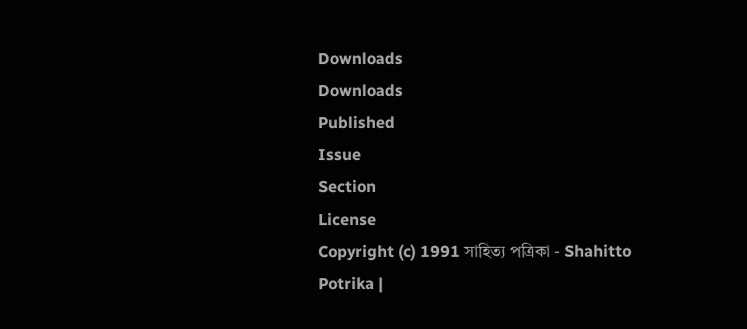Downloads
Downloads
Published
Issue
Section
License
Copyright (c) 1991 সাহিত্য পত্রিকা - Shahitto Potrika |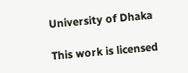University of Dhaka

This work is licensed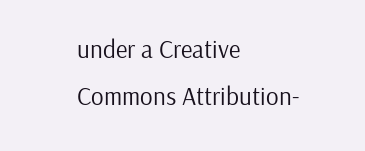under a Creative Commons Attribution-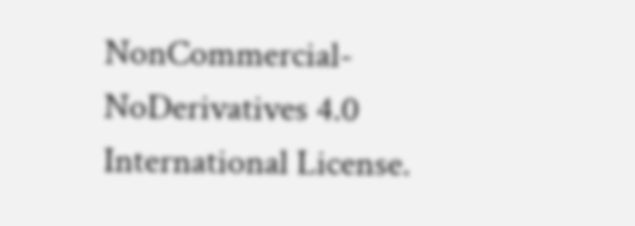NonCommercial-NoDerivatives 4.0 International License.